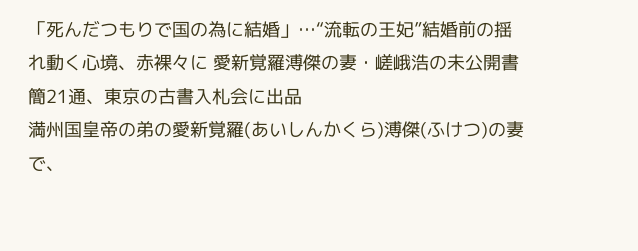「死んだつもりで国の為に結婚」…“流転の王妃”結婚前の揺れ動く心境、赤裸々に 愛新覚羅溥傑の妻・嵯峨浩の未公開書簡21通、東京の古書入札会に出品
満州国皇帝の弟の愛新覚羅(あいしんかくら)溥傑(ふけつ)の妻で、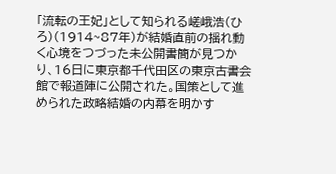「流転の王妃」として知られる嵯峨浩(ひろ)(1914~87年)が結婚直前の揺れ動く心境をつづった未公開書簡が見つかり、16日に東京都千代田区の東京古書会館で報道陣に公開された。国策として進められた政略結婚の内幕を明かす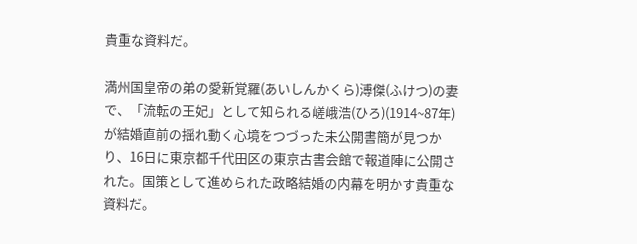貴重な資料だ。

満州国皇帝の弟の愛新覚羅(あいしんかくら)溥傑(ふけつ)の妻で、「流転の王妃」として知られる嵯峨浩(ひろ)(1914~87年)が結婚直前の揺れ動く心境をつづった未公開書簡が見つかり、16日に東京都千代田区の東京古書会館で報道陣に公開された。国策として進められた政略結婚の内幕を明かす貴重な資料だ。